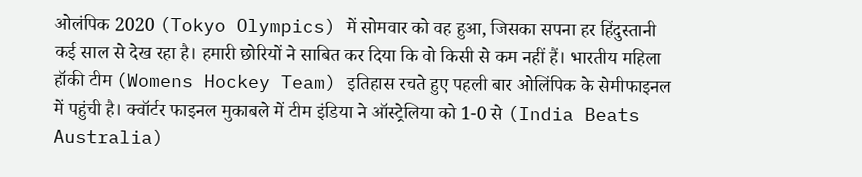ओलंपिक 2020 (Tokyo Olympics) में सोमवार को वह हुआ, जिसका सपना हर हिंदुस्तानी कई साल से देख रहा है। हमारी छोरियों ने साबित कर दिया कि वो किसी से कम नहीं हैं। भारतीय महिला हॉकी टीम (Womens Hockey Team) इतिहास रचते हुए पहली बार ओलिंपिक के सेमीफाइनल में पहुंची है। क्वॉर्टर फाइनल मुकाबले में टीम इंडिया ने ऑस्ट्रेलिया को 1-0 से (India Beats Australia)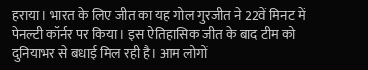हराया। भारत के लिए जीत का यह गोल गुरजीत ने 22वें मिनट में पेनल्टी कॉर्नर पर किया। इस ऐतिहासिक जीत के बाद टीम को दुनियाभर से बधाई मिल रही है। आम लोगों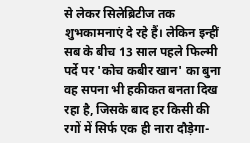से लेकर सिलेब्रिटीज तक शुभकामनाएं दे रहे हैं। लेकिन इन्हीं सब के बीच 13 साल पहले फिल्मी पर्दे पर 'कोच कबीर खान' का बुना वह सपना भी हकीकत बनता दिख रहा है, जिसके बाद हर किसी की रगों में सिर्फ एक ही नारा दौड़ेगा-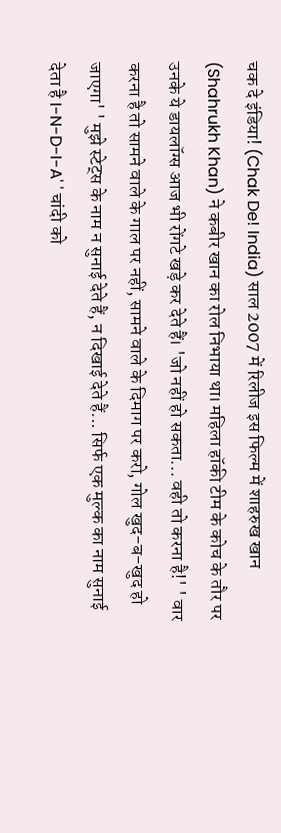चक दे इंडिया! (Chak De! India) साल 2007 में रिलीज इस फिल्म में शाहरुख खान (Shahrukh Khan) ने कबीर खान का रोल निभाया था। महिला हॉकी टीम के कोच के तौर पर उनके ये डायलॉग्स आज भी रोंगटे खड़े कर देते हैं। 'जो नहीं हो सकता... वही तो करना है!' ' वार करना है तो सामने वाले के गाल पर नहीं, सामने वाले के दिमाग पर करो, गोल खुद-ब-खुद हो जाएगा' ' मुझे स्टेट्स के नाम न सुनाई देते हैं, न दिखाई देते हैं... सिर्फ एक मुल्क का नाम सुनाई देता है I-N-D-I-A' ' चांदी को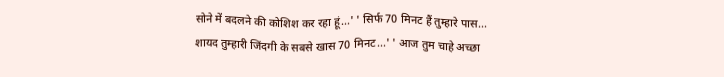सोने में बदलने की कोशिश कर रहा हूं...' ' सिर्फ 70 मिनट हैं तुम्हारे पास... शायद तुम्हारी जिंदगी के सबसे खास 70 मिनट...' ' आज तुम चाहे अच्छा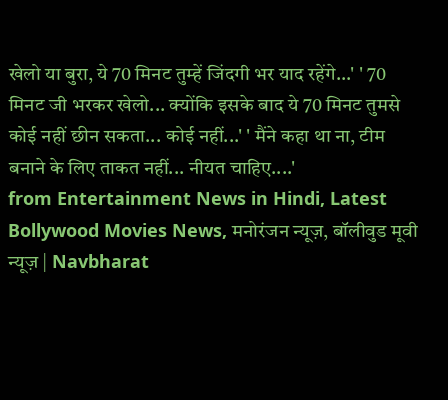खेलो या बुरा, ये 70 मिनट तुम्हें जिंदगी भर याद रहेंगे...' ' 70 मिनट जी भरकर खेलो... क्योंकि इसके बाद ये 70 मिनट तुमसे कोई नहीं छीन सकता... कोई नहीं...' ' मैंने कहा था ना, टीम बनाने के लिए ताकत नहीं... नीयत चाहिए....'
from Entertainment News in Hindi, Latest Bollywood Movies News, मनोरंजन न्यूज़, बॉलीवुड मूवी न्यूज़ | Navbharat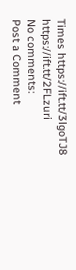Times https://ift.tt/3lgoTJ8
https://ift.tt/2FLzuri
No comments:
Post a Comment